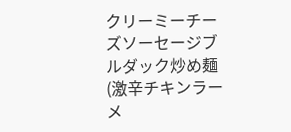クリーミーチーズソーセージブルダック炒め麺(激辛チキンラーメ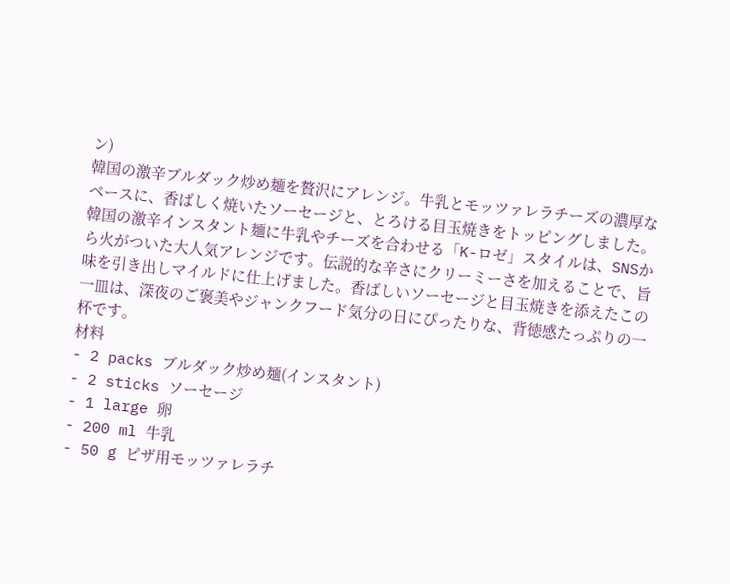ン)
韓国の激辛ブルダック炒め麺を贅沢にアレンジ。牛乳とモッツァレラチーズの濃厚なベースに、香ばしく焼いたソーセージと、とろける目玉焼きをトッピングしました。
韓国の激辛インスタント麺に牛乳やチーズを合わせる「K-ロゼ」スタイルは、SNSから火がついた大人気アレンジです。伝説的な辛さにクリーミーさを加えることで、旨味を引き出しマイルドに仕上げました。香ばしいソーセージと目玉焼きを添えたこの一皿は、深夜のご褒美やジャンクフード気分の日にぴったりな、背徳感たっぷりの一杯です。
材料
- 2 packs ブルダック炒め麺(インスタント)
- 2 sticks ソーセージ
- 1 large 卵
- 200 ml 牛乳
- 50 g ピザ用モッツァレラチ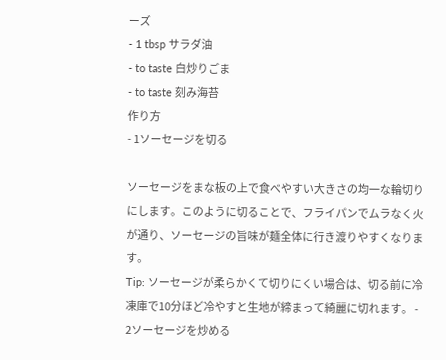ーズ
- 1 tbsp サラダ油
- to taste 白炒りごま
- to taste 刻み海苔
作り方
- 1ソーセージを切る

ソーセージをまな板の上で食べやすい大きさの均一な輪切りにします。このように切ることで、フライパンでムラなく火が通り、ソーセージの旨味が麺全体に行き渡りやすくなります。
Tip: ソーセージが柔らかくて切りにくい場合は、切る前に冷凍庫で10分ほど冷やすと生地が締まって綺麗に切れます。 - 2ソーセージを炒める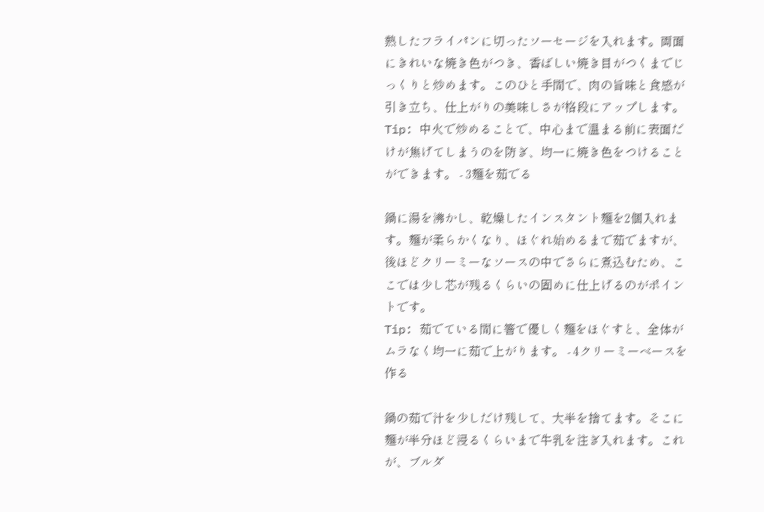熱したフライパンに切ったソーセージを入れます。両面にきれいな焼き色がつき、香ばしい焼き目がつくまでじっくりと炒めます。このひと手間で、肉の旨味と食感が引き立ち、仕上がりの美味しさが格段にアップします。
Tip: 中火で炒めることで、中心まで温まる前に表面だけが焦げてしまうのを防ぎ、均一に焼き色をつけることができます。 - 3麺を茹でる

鍋に湯を沸かし、乾燥したインスタント麺を2個入れます。麺が柔らかくなり、ほぐれ始めるまで茹でますが、後ほどクリーミーなソースの中でさらに煮込むため、ここでは少し芯が残るくらいの固めに仕上げるのがポイントです。
Tip: 茹でている間に箸で優しく麺をほぐすと、全体がムラなく均一に茹で上がります。 - 4クリーミーベースを作る

鍋の茹で汁を少しだけ残して、大半を捨てます。そこに麺が半分ほど浸るくらいまで牛乳を注ぎ入れます。これが、ブルダ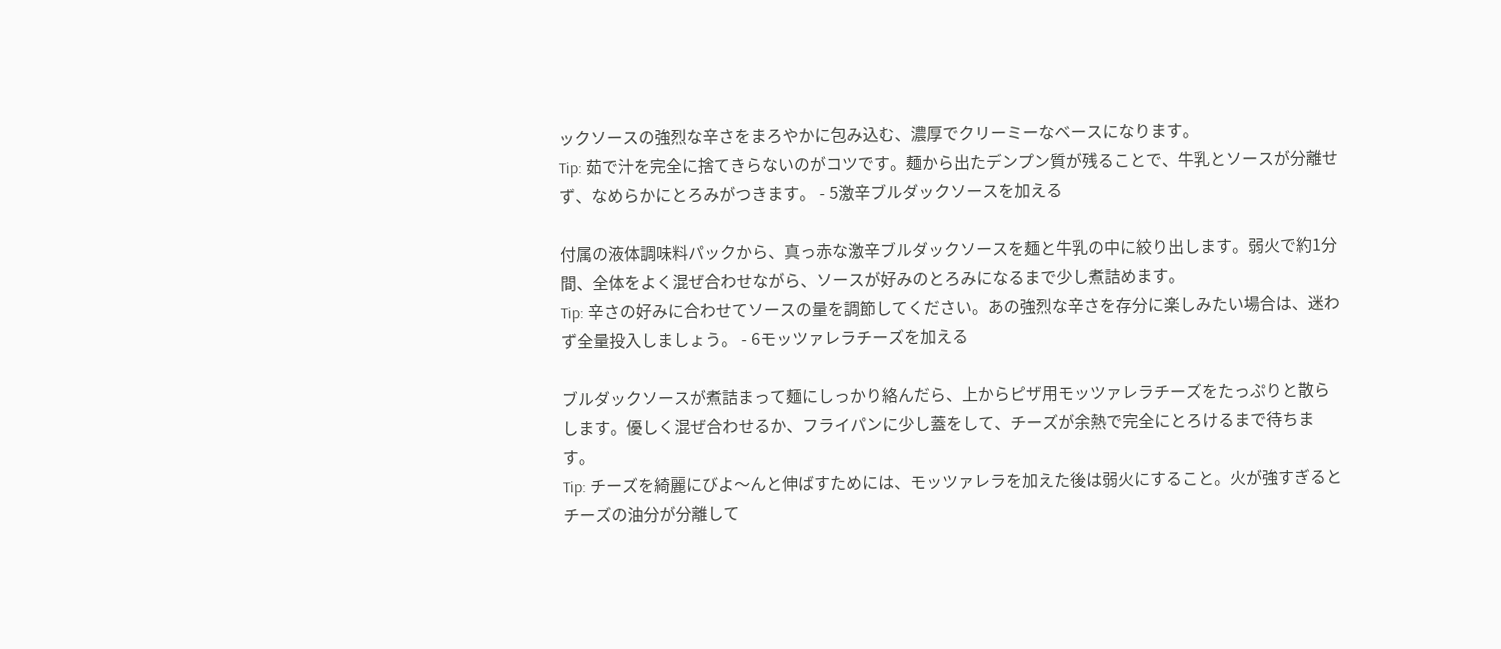ックソースの強烈な辛さをまろやかに包み込む、濃厚でクリーミーなベースになります。
Tip: 茹で汁を完全に捨てきらないのがコツです。麺から出たデンプン質が残ることで、牛乳とソースが分離せず、なめらかにとろみがつきます。 - 5激辛ブルダックソースを加える

付属の液体調味料パックから、真っ赤な激辛ブルダックソースを麺と牛乳の中に絞り出します。弱火で約1分間、全体をよく混ぜ合わせながら、ソースが好みのとろみになるまで少し煮詰めます。
Tip: 辛さの好みに合わせてソースの量を調節してください。あの強烈な辛さを存分に楽しみたい場合は、迷わず全量投入しましょう。 - 6モッツァレラチーズを加える

ブルダックソースが煮詰まって麺にしっかり絡んだら、上からピザ用モッツァレラチーズをたっぷりと散らします。優しく混ぜ合わせるか、フライパンに少し蓋をして、チーズが余熱で完全にとろけるまで待ちます。
Tip: チーズを綺麗にびよ〜んと伸ばすためには、モッツァレラを加えた後は弱火にすること。火が強すぎるとチーズの油分が分離して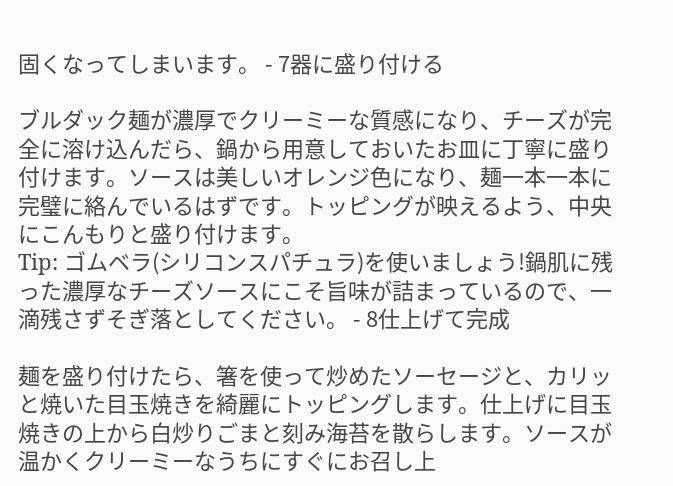固くなってしまいます。 - 7器に盛り付ける

ブルダック麺が濃厚でクリーミーな質感になり、チーズが完全に溶け込んだら、鍋から用意しておいたお皿に丁寧に盛り付けます。ソースは美しいオレンジ色になり、麺一本一本に完璧に絡んでいるはずです。トッピングが映えるよう、中央にこんもりと盛り付けます。
Tip: ゴムベラ(シリコンスパチュラ)を使いましょう!鍋肌に残った濃厚なチーズソースにこそ旨味が詰まっているので、一滴残さずそぎ落としてください。 - 8仕上げて完成

麺を盛り付けたら、箸を使って炒めたソーセージと、カリッと焼いた目玉焼きを綺麗にトッピングします。仕上げに目玉焼きの上から白炒りごまと刻み海苔を散らします。ソースが温かくクリーミーなうちにすぐにお召し上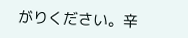がりください。辛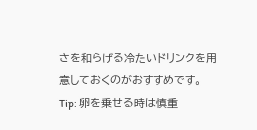さを和らげる冷たいドリンクを用意しておくのがおすすめです。
Tip: 卵を乗せる時は慎重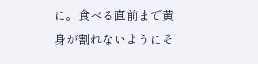に。食べる直前まで黄身が割れないようにそ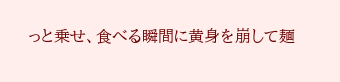っと乗せ、食べる瞬間に黄身を崩して麺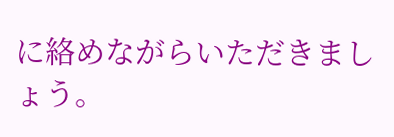に絡めながらいただきましょう。